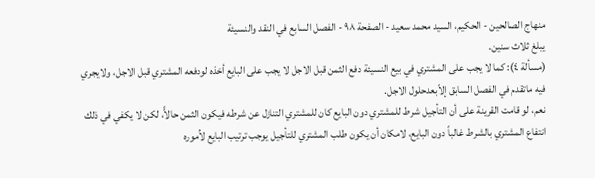منهاج الصالحين - الحكيم، السيد محمد سعيد - الصفحة ٩٨ - الفصل السابع في النقد والنسيئة
يبلغ ثلاث سنين.
(مسألة ٤): كما لا يجب على المشتري في بيع النسيئة دفع الثمن قبل الاجل لا يجب على البايع أخذه لودفعه المشتري قبل الاجل، ولايجري فيه ماتقدم في الفصل السابق إلاّبعدحلول الاجل.
نعم، لو قامت القرينة على أن التأجيل شرط للمشتري دون البايع كان للمشتري التنازل عن شرطه فيكون الثمن حالاًّ، لكن لا يكفي في ذلك انتفاع المشتري بالشرط غالباً دون البايع، لامكان أن يكون طلب المشتري للتأجيل يوجب ترتيب البايع لاُموره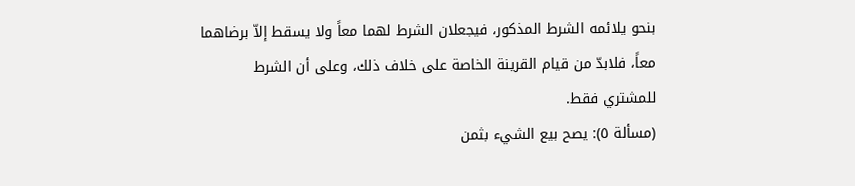بنحو يلائمه الشرط المذكور، فيجعلان الشرط لهما معاً ولا يسقط إلاّ برضاهما معاً، فلابدّ من قيام القرينة الخاصة على خلاف ذلك، وعلى أن الشرط للمشتري فقط.
(مسألة ٥): يصح بيع الشيء بثمن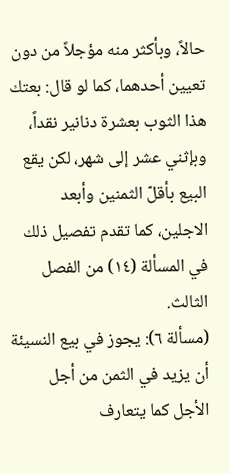حالاً، وبأكثر منه مؤجلاً من دون تعيين أحدهما، كما لو قال: بعتك هذا الثوب بعشرة دنانير نقداً، وبإثني عشر إلى شهر، لكن يقع البيع بأقلّ الثمنين وأبعد الاجلين، كما تقدم تفصيل ذلك في المسألة (١٤) من الفصل الثالث.
(مسألة ٦): يجوز في بيع النسيئة أن يزيد في الثمن من أجل الأجل كما يتعارف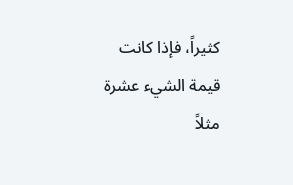كثيراً، فإذا كانت قيمة الشيء عشرة مثلاً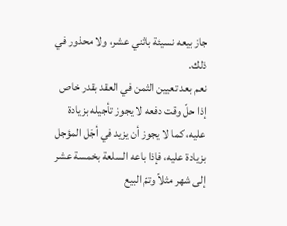جاز بيعه نسيئة باثني عشر، ولا محذور في ذلك.
نعم بعد تعيين الثمن في العقد بقدر خاص إذا حلّ وقت دفعه لا يجوز تأجيله بزيادة عليه، كما لا يجوز أن يزيد في أجَل المؤجل بزيادة عليه، فإذا باعه السلعة بخمسة عشر إلى شهر مثلاً وتمّ البيع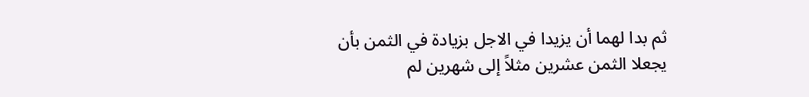ثم بدا لهما أن يزيدا في الاجل بزيادة في الثمن بأن يجعلا الثمن عشرين مثلاً إلى شهرين لم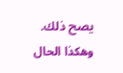يصح ذلك. وهكذا الحال